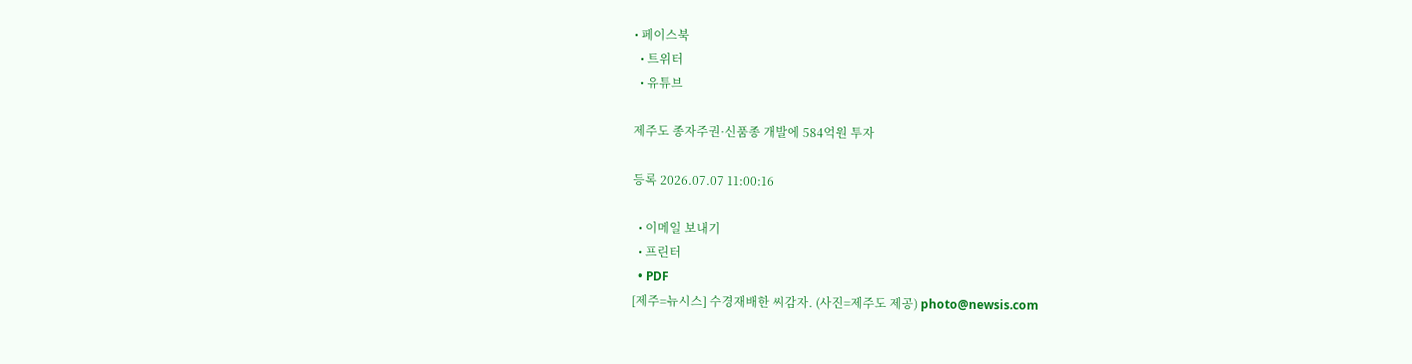• 페이스북
  • 트위터
  • 유튜브

제주도 종자주권·신품종 개발에 584억원 투자

등록 2026.07.07 11:00:16

  • 이메일 보내기
  • 프린터
  • PDF
[제주=뉴시스] 수경재배한 씨감자. (사진=제주도 제공) photo@newsis.com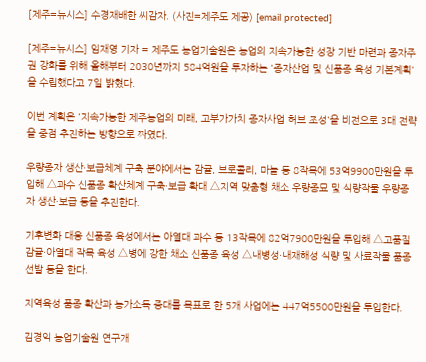[제주=뉴시스] 수경재배한 씨감자. (사진=제주도 제공) [email protected]

[제주=뉴시스] 임재영 기자 = 제주도 농업기술원은 농업의 지속가능한 성장 기반 마련과 종자주권 강화를 위해 올해부터 2030년까지 584억원을 투자하는 '종자산업 및 신품종 육성 기본계획'을 수립했다고 7일 밝혔다.

이번 계획은 '지속가능한 제주농업의 미래, 고부가가치 종자사업 허브 조성'을 비전으로 3대 전략을 중점 추진하는 방향으로 짜였다.

우량종자 생산·보급체계 구축 분야에서는 감귤, 브로콜리, 마늘 등 8작목에 53억9900만원을 투입해 △과수 신품종 확산체계 구축·보급 확대 △지역 맞춤형 채소 우량종묘 및 식량작물 우량종자 생산·보급 등을 추진한다.

기후변화 대응 신품종 육성에서는 아열대 과수 등 13작목에 82억7900만원을 투입해 △고품질 감귤·아열대 작목 육성 △병에 강한 채소 신품종 육성 △내병성·내재해성 식량 및 사료작물 품종 선발 등을 한다.

지역육성 품종 확산과 농가소득 증대를 목표로 한 5개 사업에는 447억5500만원을 투입한다.

김경익 농업기술원 연구개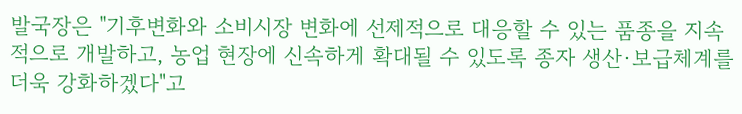발국장은 "기후변화와 소비시장 변화에 선제적으로 대응할 수 있는 품종을 지속적으로 개발하고, 농업 현장에 신속하게 확대될 수 있도록 종자 생산·보급체계를 더욱 강화하겠다"고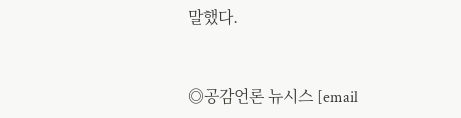말했다.


◎공감언론 뉴시스 [email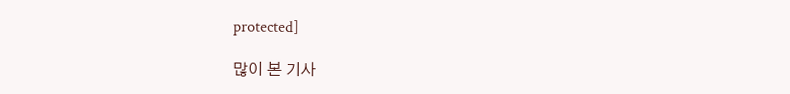protected]

많이 본 기사